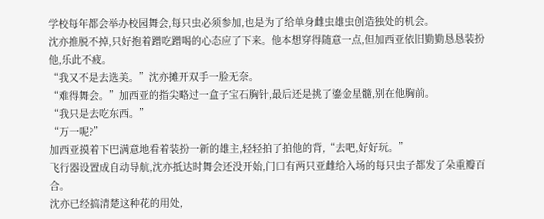学校每年都会举办校园舞会,每只虫必须参加,也是为了给单身雌虫雄虫创造独处的机会。
沈亦推脱不掉,只好抱着蹭吃蹭喝的心态应了下来。他本想穿得随意一点,但加西亚依旧勤勤恳恳装扮他,乐此不疲。
“我又不是去选美。”沈亦摊开双手一脸无奈。
“难得舞会。”加西亚的指尖略过一盒子宝石胸针,最后还是挑了鎏金星髓,别在他胸前。
“我只是去吃东西。”
“万一呢?”
加西亚摸着下巴满意地看着装扮一新的雄主,轻轻拍了拍他的背,“去吧,好好玩。”
飞行器设置成自动导航,沈亦抵达时舞会还没开始,门口有两只亚雌给入场的每只虫子都发了朵重瓣百合。
沈亦已经搞清楚这种花的用处,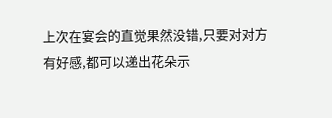上次在宴会的直觉果然没错,只要对对方有好感,都可以递出花朵示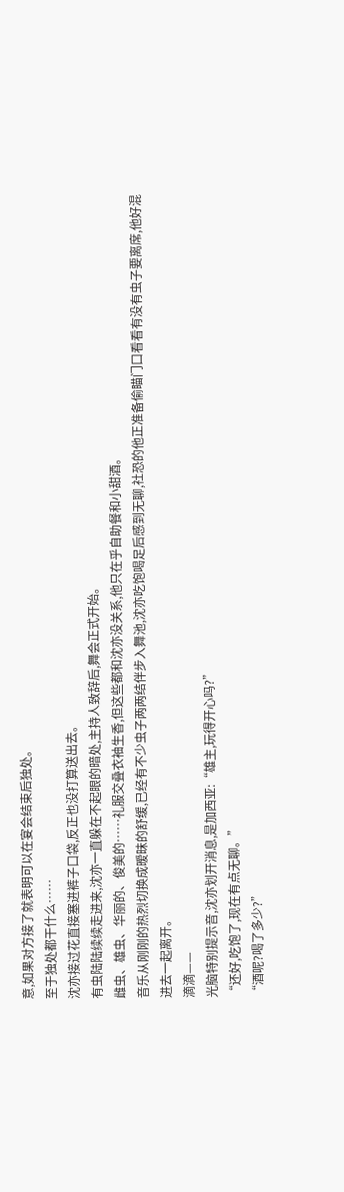意,如果对方接了就表明可以在宴会结束后独处。
至于独处都干什么……
沈亦接过花直接塞进裤子口袋,反正也没打算送出去。
有虫陆陆续续走进来,沈亦一直躲在不起眼的暗处,主持人致辞后,舞会正式开始。
雌虫、雄虫、华丽的、俊美的……礼服交叠衣袖生香,但这些都和沈亦没关系,他只在乎自助餐和小甜酒。
音乐从刚刚的热烈切换成暧昧的舒缓,已经有不少虫子两两结伴步入舞池,沈亦吃饱喝足后感到无聊,社恐的他正准备偷瞄门口看看有没有虫子要离席,他好混进去一起离开。
滴滴——
光脑特别提示音,沈亦划开消息,是加西亚:“雄主,玩得开心吗?”
“还好,吃饱了,现在有点无聊。”
“酒呢?喝了多少?”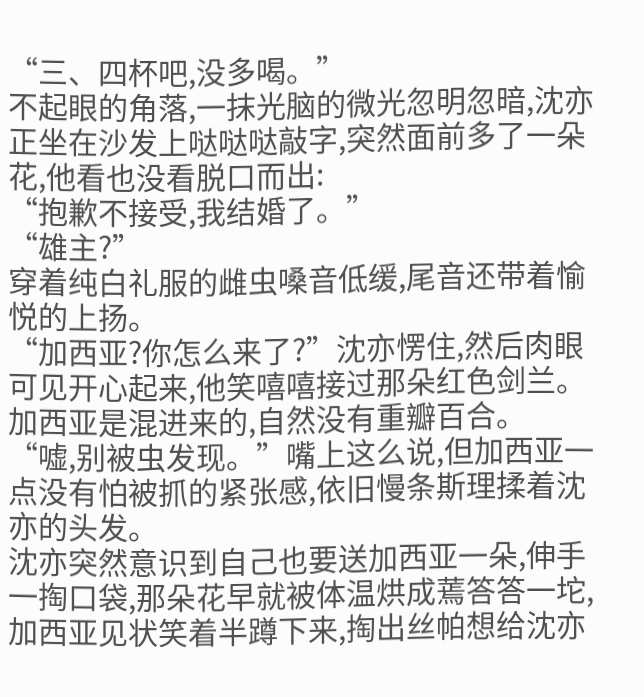“三、四杯吧,没多喝。”
不起眼的角落,一抹光脑的微光忽明忽暗,沈亦正坐在沙发上哒哒哒敲字,突然面前多了一朵花,他看也没看脱口而出:
“抱歉不接受,我结婚了。”
“雄主?”
穿着纯白礼服的雌虫嗓音低缓,尾音还带着愉悦的上扬。
“加西亚?你怎么来了?”沈亦愣住,然后肉眼可见开心起来,他笑嘻嘻接过那朵红色剑兰。
加西亚是混进来的,自然没有重瓣百合。
“嘘,别被虫发现。”嘴上这么说,但加西亚一点没有怕被抓的紧张感,依旧慢条斯理揉着沈亦的头发。
沈亦突然意识到自己也要送加西亚一朵,伸手一掏口袋,那朵花早就被体温烘成蔫答答一坨,加西亚见状笑着半蹲下来,掏出丝帕想给沈亦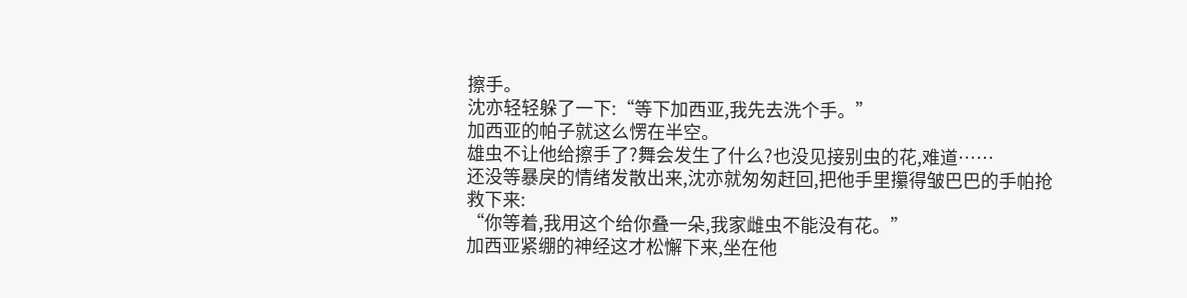擦手。
沈亦轻轻躲了一下:“等下加西亚,我先去洗个手。”
加西亚的帕子就这么愣在半空。
雄虫不让他给擦手了?舞会发生了什么?也没见接别虫的花,难道……
还没等暴戾的情绪发散出来,沈亦就匆匆赶回,把他手里攥得皱巴巴的手帕抢救下来:
“你等着,我用这个给你叠一朵,我家雌虫不能没有花。”
加西亚紧绷的神经这才松懈下来,坐在他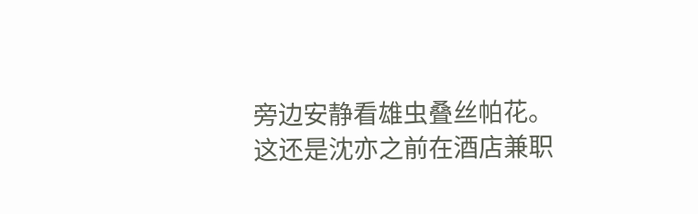旁边安静看雄虫叠丝帕花。
这还是沈亦之前在酒店兼职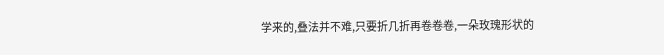学来的,叠法并不难,只要折几折再卷卷卷,一朵玫瑰形状的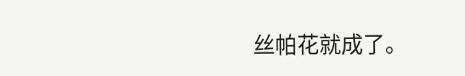丝帕花就成了。